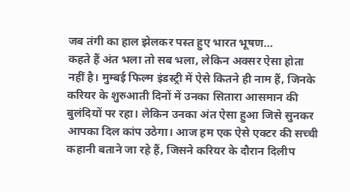जब तंगी का हाल झेलकर पस्त हुए भारत भूषण…
कहते हैं अंत भला तो सब भला, लेकिन अक्सर ऐसा होता नहीं है। मुम्बई फिल्म इंडस्ट्री में ऐसे कितने ही नाम हैं, जिनके करियर के शुरुआती दिनों में उनका सितारा आसमान की बुलंदियों पर रहा। लेकिन उनका अंत ऐसा हुआ जिसे सुनकर आपका दिल कांप उठेगा। आज हम एक ऐसे एक्टर की सच्ची कहानी बताने जा रहे हैं, जिसने करियर के दौरान दिलीप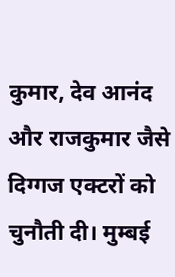कुमार, देव आनंद और राजकुमार जैसे दिग्गज एक्टरों को चुनौती दी। मुम्बई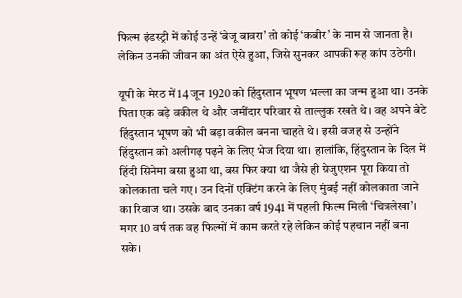फिल्म इंडस्ट्री में कोई उन्हें ‘बेजू बावरा’ तो कोई ‘कबीर’ के नाम से जानता है। लेकिन उनकी जीवन का अंत ऐसे हुआ, जिसे सुनकर आपकी रूह कांप उठेगी।

यूपी के मेरठ में 14 जून 1920 को हिंदुस्तान भूषण भल्ला का जन्म हुआ था। उनके पिता एक बड़े वकील थे और जमींदार परिवार से ताल्लुक रखते थे। वह अपने बेटे हिंदुस्तान भूषण को भी बड़ा वकील बनना चाहते थे। इसी वजह से उन्होंने हिंदुस्तान को अलीगढ़ पढ़ने के लिए भेज दिया था। हालांकि, हिंदुस्तान के दिल में हिंदी सिनेमा बसा हुआ था, बस फिर क्या था जैसे ही ग्रेजुएशन पूरा किया तो कोलकाता चले गए। उन दिनों एक्टिंग करने के लिए मुंबई नहीं कोलकाता जाने का रिवाज था। उसके बाद उनका वर्ष 1941 में पहली फिल्म मिली ‘चित्रलेखा’। मगर 10 वर्ष तक वह फिल्मों में काम करते रहे लेकिन कोई पहचान नहीं बना सके।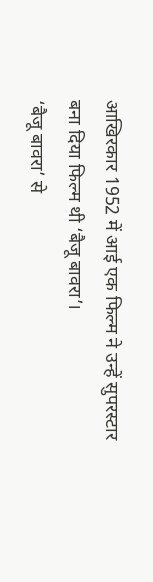आखिरकार 1952 में आई एक फिल्म ने उन्हें सुपरस्टार बना दिया फिल्म थी ‘बैजू बावरा’।
‘बैजू बावरा’ से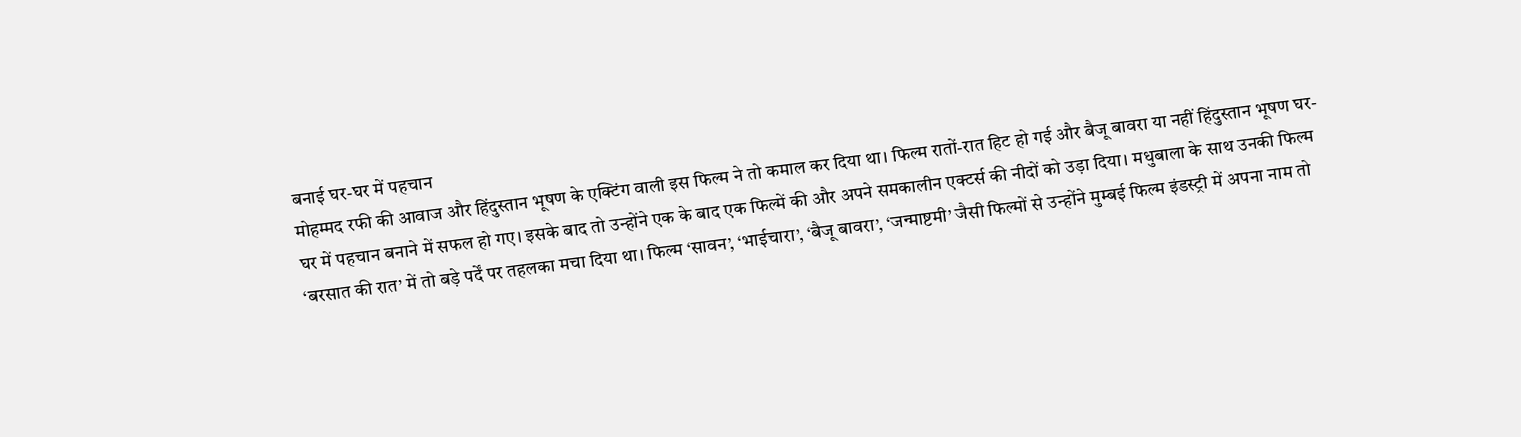बनाई घर-घर में पहचान
मोहम्मद रफी की आवाज और हिंदुस्तान भूषण के एक्टिंग वाली इस फिल्म ने तो कमाल कर दिया था। फिल्म रातों-रात हिट हो गई और बैजू बावरा या नहीं हिंदुस्तान भूषण घर-घर में पहचान बनाने में सफल हो गए। इसके बाद तो उन्होंने एक के बाद एक फिल्में की और अपने समकालीन एक्टर्स की नीदों को उड़ा दिया। मधुबाला के साथ उनकी फिल्म ‘बरसात की रात’ में तो बड़े पर्दें पर तहलका मचा दिया था। फिल्म ‘सावन’, ‘भाईचारा’, ‘बैजू बावरा’, ‘जन्माष्टमी’ जैसी फिल्मों से उन्होंने मुम्बई फिल्म इंडस्ट्री में अपना नाम तो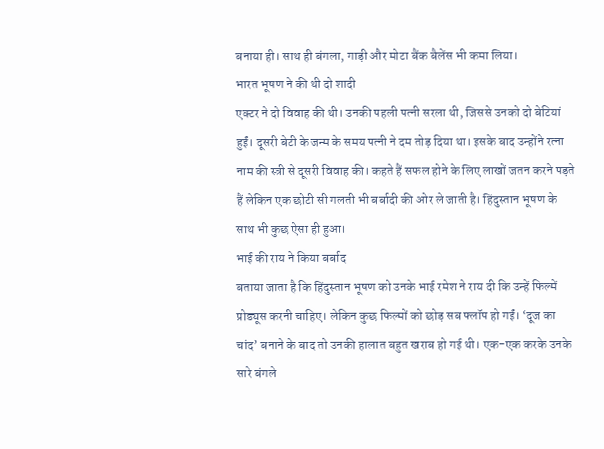बनाया ही। साथ ही बंगला, गाड़ी और मोटा बैंक बैलेंस भी कमा लिया।
भारत भूषण ने की थी दो शादी
एक्टर ने दो विवाह की थी। उनकी पहली पत्नी सरला थी, जिससे उनको दो बेटियां हुईं। दूसरी बेटी के जन्म के समय पत्नी ने दम तोड़ दिया था। इसके बाद उन्होंने रत्ना नाम की स्त्री से दूसरी विवाह की। कहते हैं सफल होने के लिए लाखों जतन करने पड़ते हैं लेकिन एक छोटी सी गलती भी बर्बादी की ओर ले जाती है। हिंदुस्तान भूषण के साथ भी कुछ ऐसा ही हुआ।
भाई की राय ने किया बर्बाद
बताया जाता है कि हिंदुस्तान भूषण को उनके भाई रमेश ने राय दी कि उन्हें फिल्में प्रोड्यूस करनी चाहिए। लेकिन कुछ फिल्मों को छोड़ सब फ्लॉप हो गईं। ‘दूज का चांद’ बनाने के बाद तो उनकी हालात बहुत खराब हो गई थी। एक-एक करके उनके सारे बंगले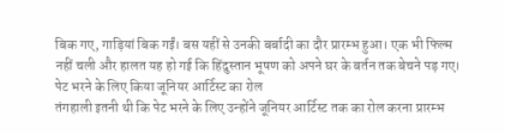बिक गए, गाड़ियां बिक गईं। बस यहीं से उनकी बर्बादी का दौर प्रारम्भ हुआ। एक भी फिल्म नहीं चली और हालत यह हो गई कि हिंदुस्तान भूषण को अपने घर के बर्तन तक बेचने पड़ गए।
पेट भरने के लिए किया जूनियर आर्टिस्ट का रोल
तंगहाली इतनी थी कि पेट भरने के लिए उन्होंने जूनियर आर्टिस्ट तक का रोल करना प्रारम्भ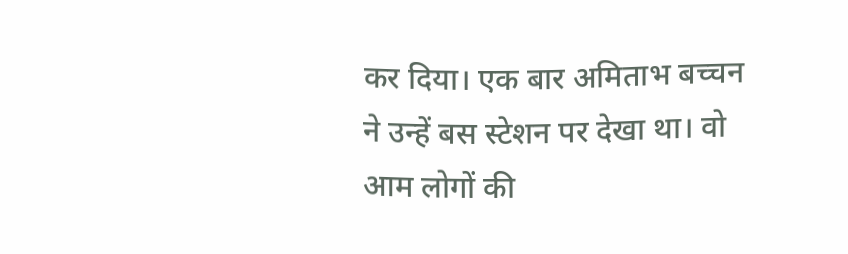कर दिया। एक बार अमिताभ बच्चन ने उन्हें बस स्टेशन पर देखा था। वो आम लोगों की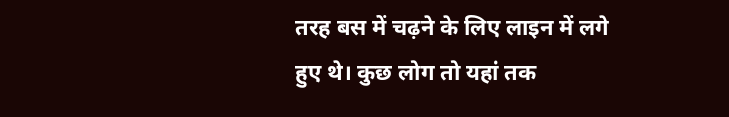तरह बस में चढ़ने के लिए लाइन में लगे हुए थे। कुछ लोग तो यहां तक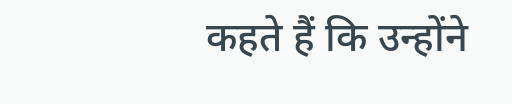कहते हैं कि उन्होंने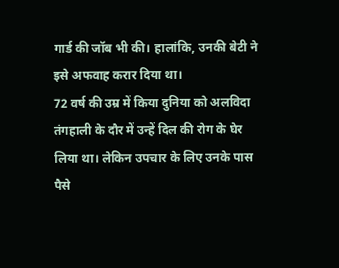गार्ड की जॉब भी की। हालांकि, उनकी बेटी ने इसे अफवाह करार दिया था।
72 वर्ष की उम्र में किया दुनिया को अलविदा
तंगहाली के दौर में उन्हें दिल की रोग के घेर लिया था। लेकिन उपचार के लिए उनके पास पैसे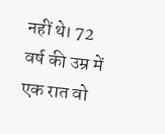नहीं थे। 72 वर्ष की उम्र में एक रात वो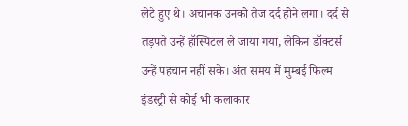लेटे हुए थे। अचानक उनको तेज दर्द होने लगा। दर्द से तड़पते उन्हें हॉस्पिटल ले जाया गया, लेकिन डॉक्टर्स उन्हें पहचान नहीं सके। अंत समय में मुम्बई फिल्म इंडस्ट्री से कोई भी कलाकार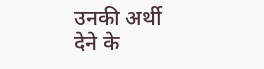उनकी अर्थी देने के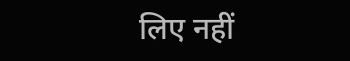लिए नहीं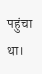पहुंचा था।